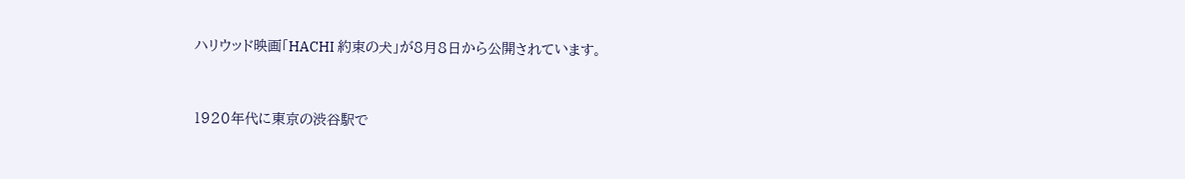ハリウッド映画「HACHI 約束の犬」が8月8日から公開されています。


1920年代に東京の渋谷駅で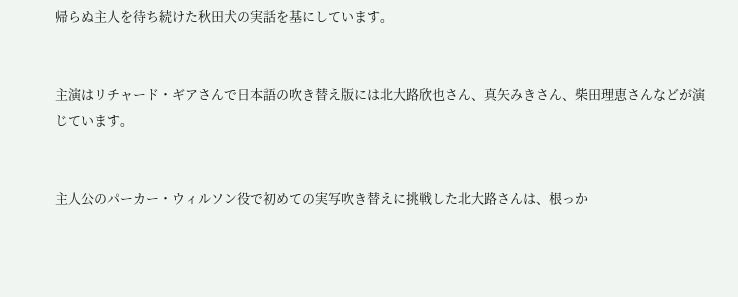帰らぬ主人を待ち続けた秋田犬の実話を基にしています。


主演はリチャード・ギアさんで日本語の吹き替え版には北大路欣也さん、真矢みきさん、柴田理恵さんなどが演じています。


主人公のパーカー・ウィルソン役で初めての実写吹き替えに挑戦した北大路さんは、根っか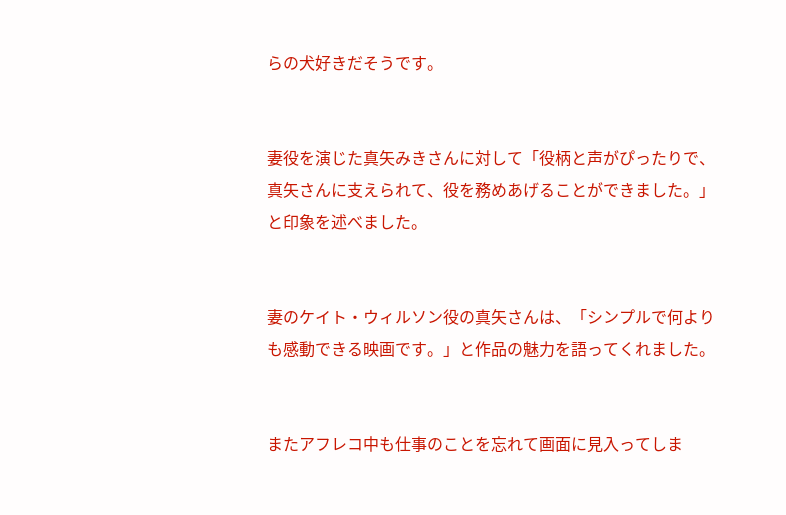らの犬好きだそうです。


妻役を演じた真矢みきさんに対して「役柄と声がぴったりで、真矢さんに支えられて、役を務めあげることができました。」と印象を述べました。


妻のケイト・ウィルソン役の真矢さんは、「シンプルで何よりも感動できる映画です。」と作品の魅力を語ってくれました。


またアフレコ中も仕事のことを忘れて画面に見入ってしま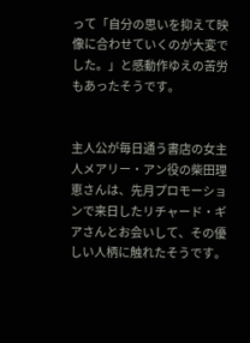って「自分の思いを抑えて映像に合わせていくのが大変でした。」と感動作ゆえの苦労もあったそうです。


主人公が毎日通う書店の女主人メアリー・アン役の柴田理恵さんは、先月プロモーションで来日したリチャード・ギアさんとお会いして、その優しい人柄に触れたそうです。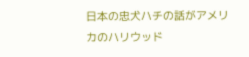日本の忠犬ハチの話がアメリカのハリウッド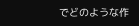でどのような作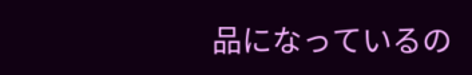品になっているの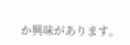か興味があります。